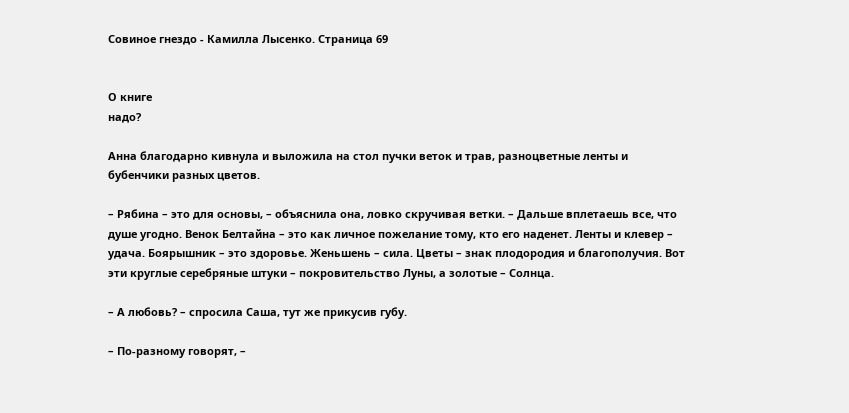Совиное гнездо - Камилла Лысенко. Страница 69


О книге
надо?

Анна благодарно кивнула и выложила на стол пучки веток и трав, разноцветные ленты и бубенчики разных цветов.

– Рябина – это для основы, – объяснила она, ловко скручивая ветки. – Дальше вплетаешь все, что душе угодно. Венок Белтайна – это как личное пожелание тому, кто его наденет. Ленты и клевер – удача. Боярышник – это здоровье. Женьшень – сила. Цветы – знак плодородия и благополучия. Вот эти круглые серебряные штуки – покровительство Луны, а золотые – Солнца.

– А любовь? – спросила Саша, тут же прикусив губу.

– По-разному говорят, –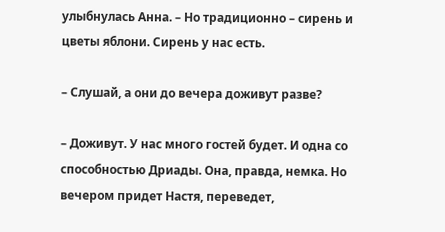улыбнулась Анна. – Но традиционно – сирень и цветы яблони. Сирень у нас есть.

– Слушай, а они до вечера доживут разве?

– Доживут. У нас много гостей будет. И одна со способностью Дриады. Она, правда, немка. Но вечером придет Настя, переведет,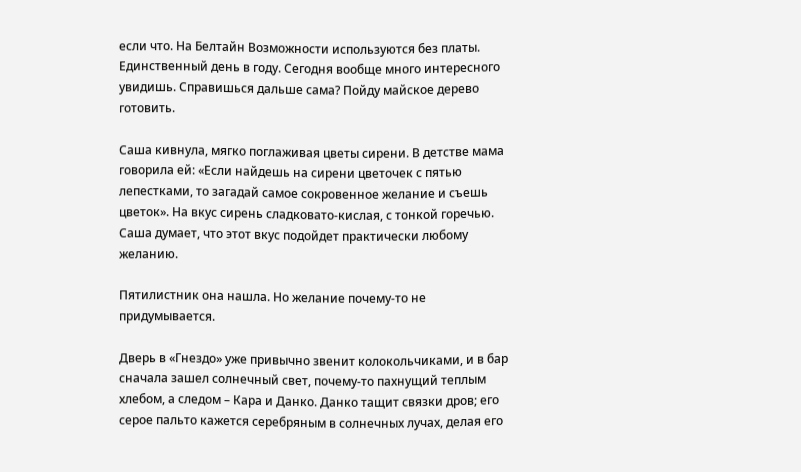если что. На Белтайн Возможности используются без платы. Единственный день в году. Сегодня вообще много интересного увидишь. Справишься дальше сама? Пойду майское дерево готовить.

Саша кивнула, мягко поглаживая цветы сирени. В детстве мама говорила ей: «Если найдешь на сирени цветочек с пятью лепестками, то загадай самое сокровенное желание и съешь цветок». На вкус сирень сладковато-кислая, с тонкой горечью. Саша думает, что этот вкус подойдет практически любому желанию.

Пятилистник она нашла. Но желание почему-то не придумывается.

Дверь в «Гнездо» уже привычно звенит колокольчиками, и в бар сначала зашел солнечный свет, почему-то пахнущий теплым хлебом, а следом – Кара и Данко. Данко тащит связки дров; его серое пальто кажется серебряным в солнечных лучах, делая его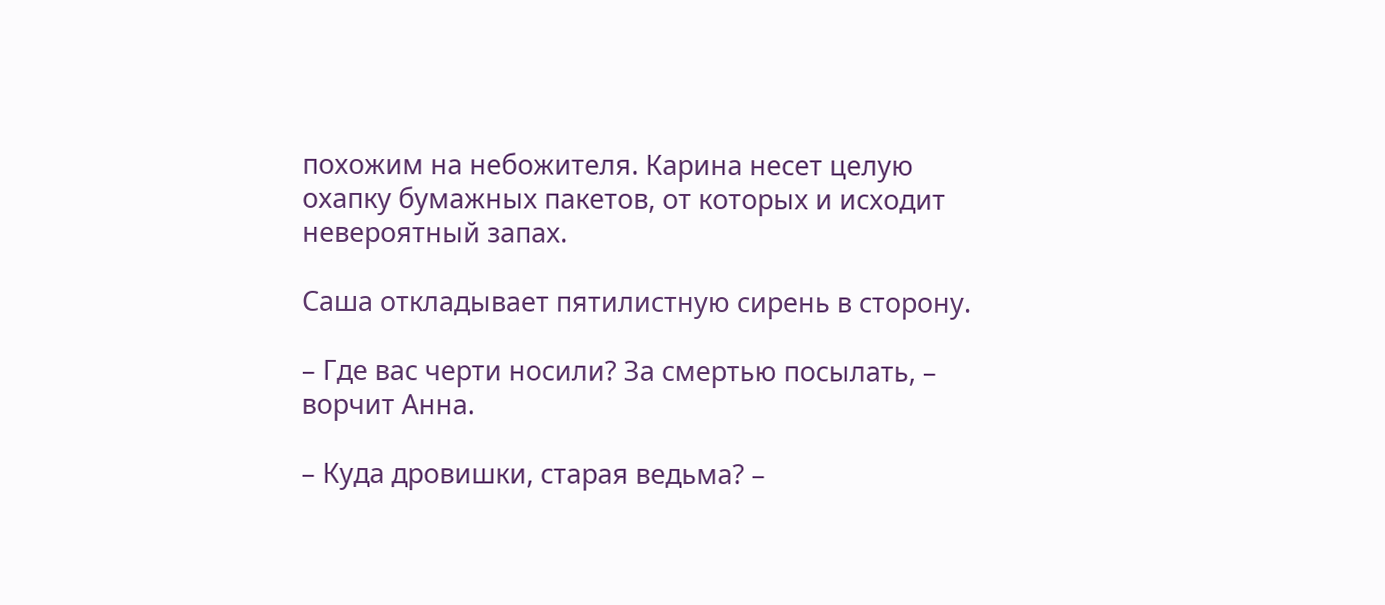похожим на небожителя. Карина несет целую охапку бумажных пакетов, от которых и исходит невероятный запах.

Саша откладывает пятилистную сирень в сторону.

– Где вас черти носили? За смертью посылать, – ворчит Анна.

– Куда дровишки, старая ведьма? –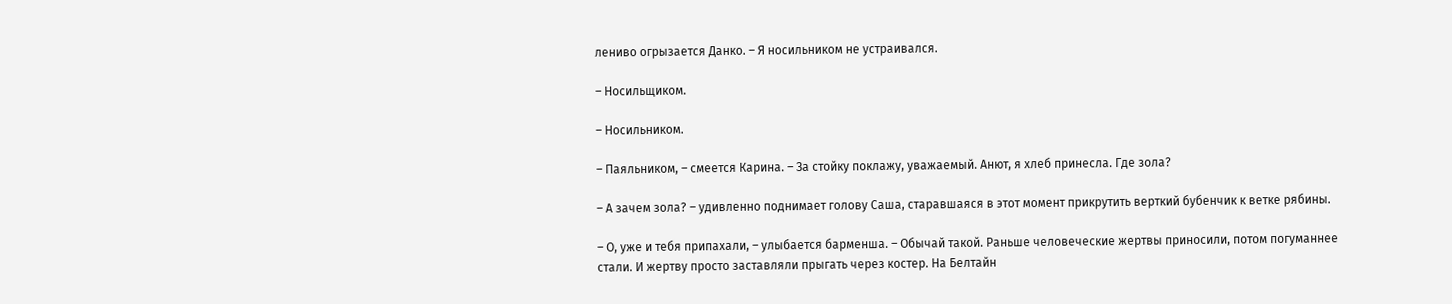лениво огрызается Данко. – Я носильником не устраивался.

– Носильщиком.

– Носильником.

– Паяльником, – смеется Карина. – За стойку поклажу, уважаемый. Анют, я хлеб принесла. Где зола?

– А зачем зола? – удивленно поднимает голову Саша, старавшаяся в этот момент прикрутить верткий бубенчик к ветке рябины.

– О, уже и тебя припахали, – улыбается барменша. – Обычай такой. Раньше человеческие жертвы приносили, потом погуманнее стали. И жертву просто заставляли прыгать через костер. На Белтайн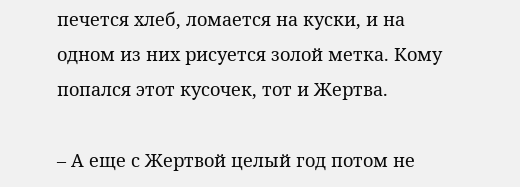печется хлеб, ломается на куски, и на одном из них рисуется золой метка. Кому попался этот кусочек, тот и Жертва.

– А еще с Жертвой целый год потом не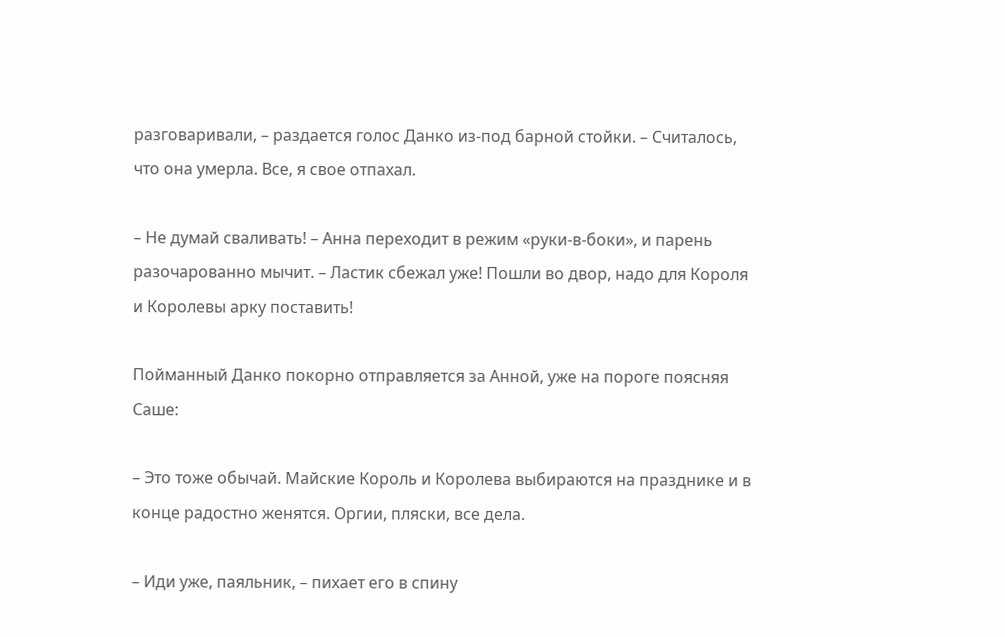разговаривали, – раздается голос Данко из-под барной стойки. – Считалось, что она умерла. Все, я свое отпахал.

– Не думай сваливать! – Анна переходит в режим «руки-в-боки», и парень разочарованно мычит. – Ластик сбежал уже! Пошли во двор, надо для Короля и Королевы арку поставить!

Пойманный Данко покорно отправляется за Анной, уже на пороге поясняя Саше:

– Это тоже обычай. Майские Король и Королева выбираются на празднике и в конце радостно женятся. Оргии, пляски, все дела.

– Иди уже, паяльник, – пихает его в спину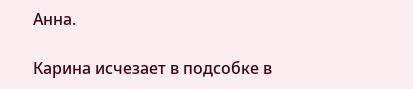Анна.

Карина исчезает в подсобке в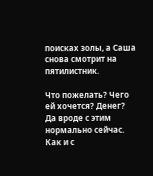поисках золы, а Саша снова смотрит на пятилистник.

Что пожелать? Чего ей хочется? Денег? Да вроде с этим нормально сейчас. Как и с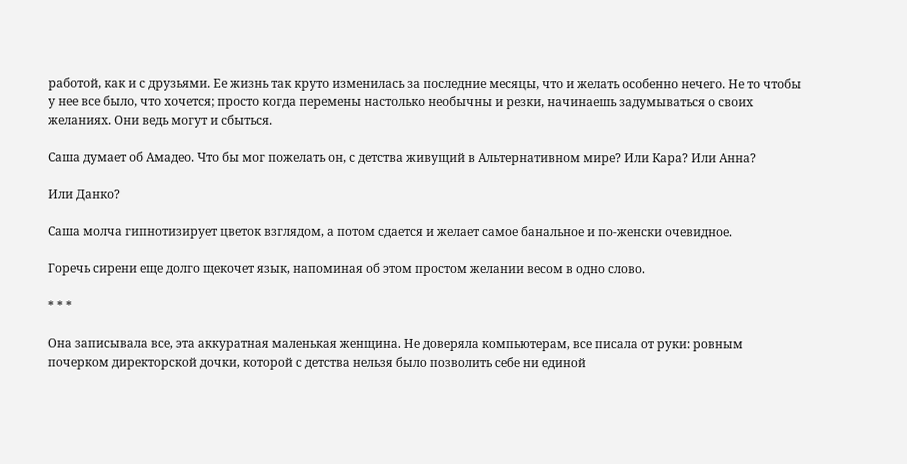работой, как и с друзьями. Ее жизнь так круто изменилась за последние месяцы, что и желать особенно нечего. Не то чтобы у нее все было, что хочется; просто когда перемены настолько необычны и резки, начинаешь задумываться о своих желаниях. Они ведь могут и сбыться.

Саша думает об Амадео. Что бы мог пожелать он, с детства живущий в Альтернативном мире? Или Кара? Или Анна?

Или Данко?

Саша молча гипнотизирует цветок взглядом, а потом сдается и желает самое банальное и по-женски очевидное.

Горечь сирени еще долго щекочет язык, напоминая об этом простом желании весом в одно слово.

* * *

Она записывала все, эта аккуратная маленькая женщина. Не доверяла компьютерам, все писала от руки: ровным почерком директорской дочки, которой с детства нельзя было позволить себе ни единой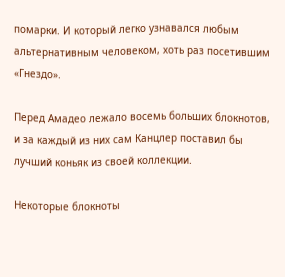помарки. И который легко узнавался любым альтернативным человеком, хоть раз посетившим «Гнездо».

Перед Амадео лежало восемь больших блокнотов, и за каждый из них сам Канцлер поставил бы лучший коньяк из своей коллекции.

Некоторые блокноты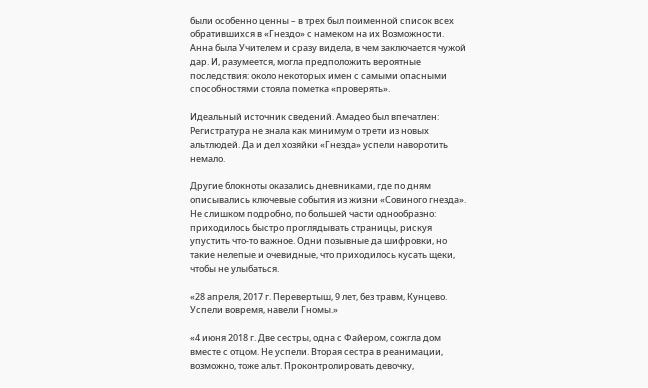были особенно ценны – в трех был поименной список всех обратившихся в «Гнездо» с намеком на их Возможности. Анна была Учителем и сразу видела, в чем заключается чужой дар. И, разумеется, могла предположить вероятные последствия: около некоторых имен с самыми опасными способностями стояла пометка «проверять».

Идеальный источник сведений. Амадео был впечатлен: Регистратура не знала как минимум о трети из новых альтлюдей. Да и дел хозяйки «Гнезда» успели наворотить немало.

Другие блокноты оказались дневниками, где по дням описывались ключевые события из жизни «Совиного гнезда». Не слишком подробно, по большей части однообразно: приходилось быстро проглядывать страницы, рискуя упустить что-то важное. Одни позывные да шифровки, но такие нелепые и очевидные, что приходилось кусать щеки, чтобы не улыбаться.

«28 апреля, 2017 г. Перевертыш, 9 лет, без травм, Кунцево. Успели вовремя, навели Гномы.»

«4 июня 2018 г. Две сестры, одна с Файером, сожгла дом вместе с отцом. Не успели. Вторая сестра в реанимации, возможно, тоже альт. Проконтролировать девочку,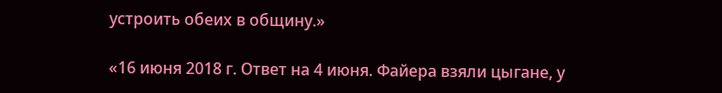устроить обеих в общину.»

«16 июня 2018 г. Ответ на 4 июня. Файера взяли цыгане, у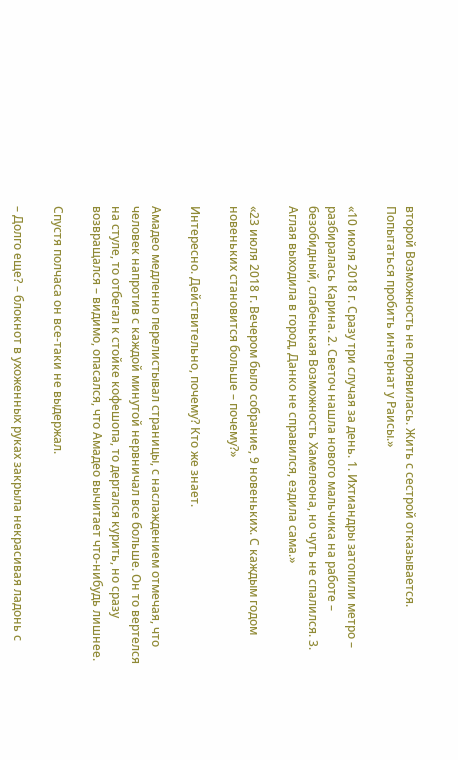второй Возможность не проявилась. Жить с сестрой отказывается. Попытаться пробить интернат у Раисы.»

«10 июля 2018 г. Сразу три случая за день. 1. Ихтиандры затопили метро – разбиралась Карина. 2. Светоч нашла нового мальчика на работе – безобидный, слабенькая Возможность Хамелеона, но чуть не спалился. 3. Аглая выходила в город, Данко не справился, ездила сама.»

«23 июля 2018 г. Вечером было собрание, 9 новеньких. С каждым годом новеньких становится больше – почему?»

Интересно. Действительно, почему? Кто же знает.

Амадео медленно перелистывал страницы, с наслаждением отмечая, что человек напротив с каждой минутой нервничал все больше. Он то вертелся на стуле, то отбегал к стойке кофешопа, то дергался курить, но сразу возвращался – видимо, опасался, что Амадео вычитает что-нибудь лишнее.

Спустя полчаса он все-таки не выдержал.

– Долго еще? – блокнот в ухоженных руках закрыла некрасивая ладонь с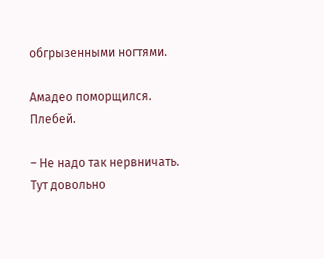обгрызенными ногтями.

Амадео поморщился. Плебей.

– Не надо так нервничать. Тут довольно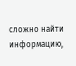сложно найти информацию,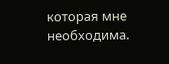которая мне необходима.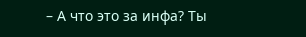– А что это за инфа? Ты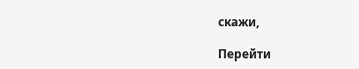скажи,

Перейти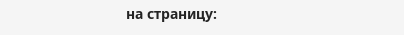на страницу: